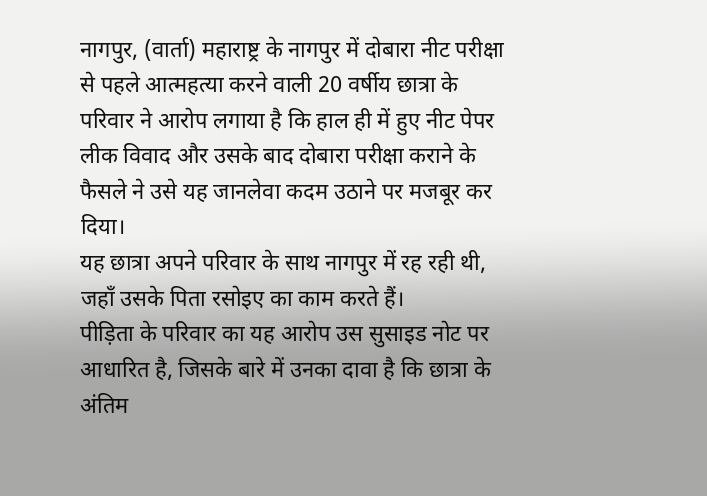नागपुर, (वार्ता) महाराष्ट्र के नागपुर में दोबारा नीट परीक्षा से पहले आत्महत्या करने वाली 20 वर्षीय छात्रा के परिवार ने आरोप लगाया है कि हाल ही में हुए नीट पेपर लीक विवाद और उसके बाद दोबारा परीक्षा कराने के फैसले ने उसे यह जानलेवा कदम उठाने पर मजबूर कर दिया।
यह छात्रा अपने परिवार के साथ नागपुर में रह रही थी, जहाँ उसके पिता रसोइए का काम करते हैं।
पीड़िता के परिवार का यह आरोप उस सुसाइड नोट पर आधारित है, जिसके बारे में उनका दावा है कि छात्रा के अंतिम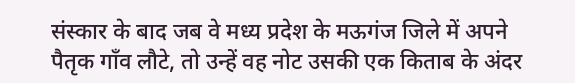संस्कार के बाद जब वे मध्य प्रदेश के मऊगंज जिले में अपने पैतृक गाँव लौटे, तो उन्हें वह नोट उसकी एक किताब के अंदर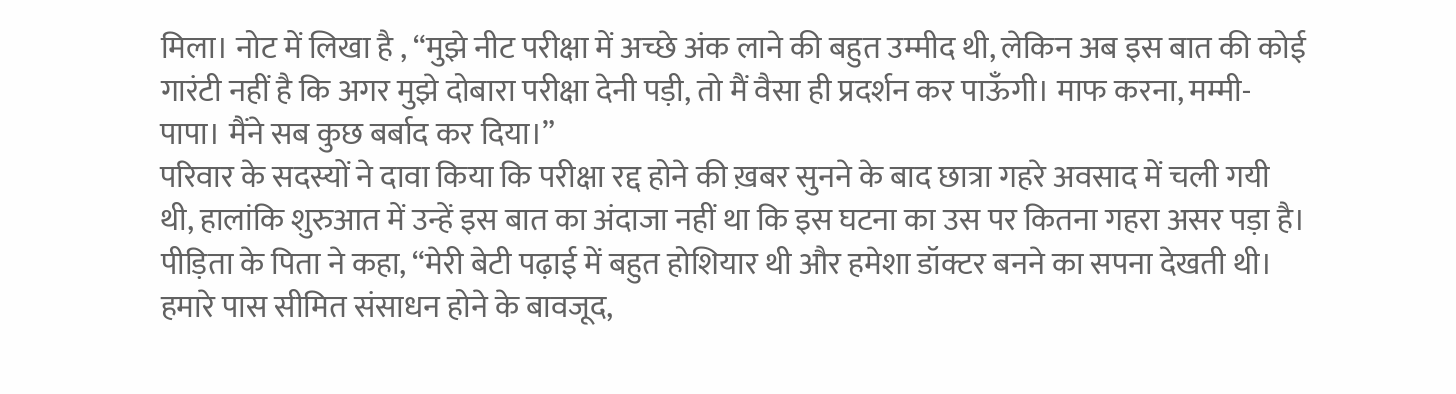मिला। नोट में लिखा है , “मुझे नीट परीक्षा में अच्छे अंक लाने की बहुत उम्मीद थी, लेकिन अब इस बात की कोई गारंटी नहीं है कि अगर मुझे दोबारा परीक्षा देनी पड़ी, तो मैं वैसा ही प्रदर्शन कर पाऊँगी। माफ करना, मम्मी-पापा। मैंने सब कुछ बर्बाद कर दिया।”
परिवार के सदस्यों ने दावा किया कि परीक्षा रद्द होने की ख़बर सुनने के बाद छात्रा गहरे अवसाद में चली गयी थी, हालांकि शुरुआत में उन्हें इस बात का अंदाजा नहीं था कि इस घटना का उस पर कितना गहरा असर पड़ा है।
पीड़िता के पिता ने कहा, “मेरी बेटी पढ़ाई में बहुत होशियार थी और हमेशा डॉक्टर बनने का सपना देखती थी। हमारे पास सीमित संसाधन होने के बावजूद,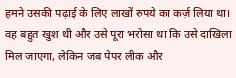हमने उसकी पढ़ाई के लिए लाखों रुपये का कर्ज़ लिया था। वह बहुत खुश थी और उसे पूरा भरोसा था कि उसे दाखिला मिल जाएगा, लेकिन जब पेपर लीक और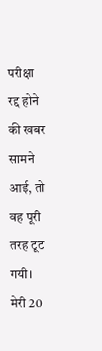परीक्षा रद्द होने की खबर सामने आई, तो वह पूरी तरह टूट गयी। मेरी 20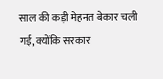साल की कड़ी मेहनत बेकार चली गई, क्योंकि सरकार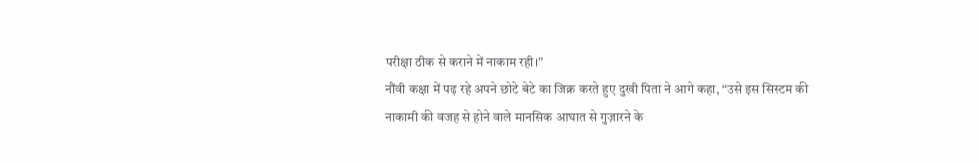परीक्षा ठीक से कराने में नाकाम रही।”
नौंवी कक्षा में पढ़ रहे अपने छोटे बेटे का जिक्र करते हुए दुखी पिता ने आगे कहा, “उसे इस सिस्टम की नाकामी की वजह से होने वाले मानसिक आघात से गुज़ारने के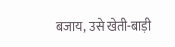बजाय, उसे खेती-बाड़ी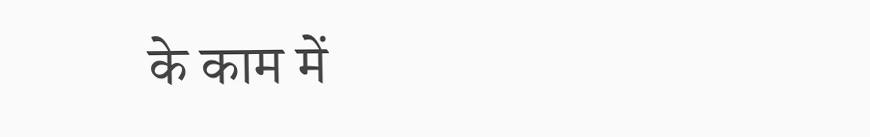के काम में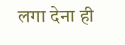लगा देना ही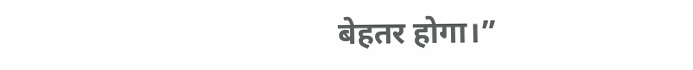बेहतर होगा।”